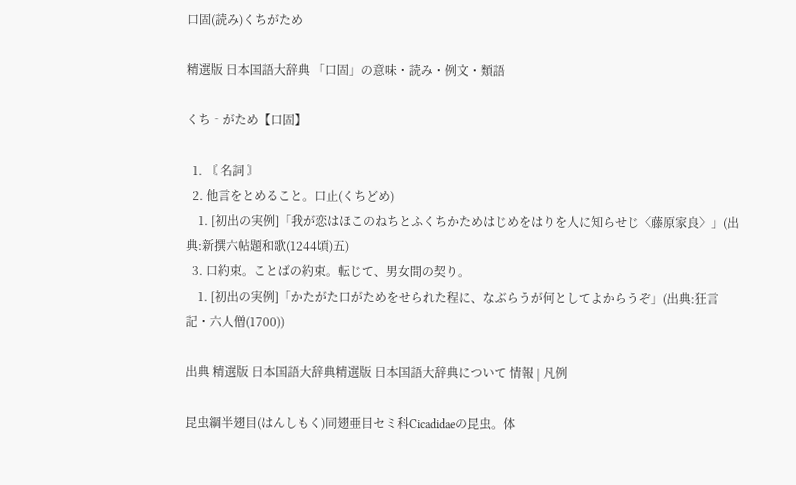口固(読み)くちがため

精選版 日本国語大辞典 「口固」の意味・読み・例文・類語

くち‐がため【口固】

  1. 〘 名詞 〙
  2. 他言をとめること。口止(くちどめ)
    1. [初出の実例]「我が恋はほこのねちとふくちかためはじめをはりを人に知らせじ〈藤原家良〉」(出典:新撰六帖題和歌(1244頃)五)
  3. 口約束。ことばの約束。転じて、男女間の契り。
    1. [初出の実例]「かたがた口がためをせられた程に、なぶらうが何としてよからうぞ」(出典:狂言記・六人僧(1700))

出典 精選版 日本国語大辞典精選版 日本国語大辞典について 情報 | 凡例

昆虫綱半翅目(はんしもく)同翅亜目セミ科Cicadidaeの昆虫。体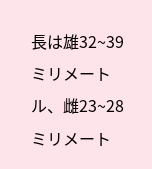長は雄32~39ミリメートル、雌23~28ミリメート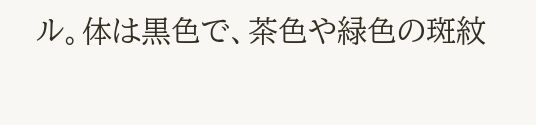ル。体は黒色で、茶色や緑色の斑紋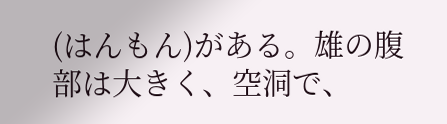(はんもん)がある。雄の腹部は大きく、空洞で、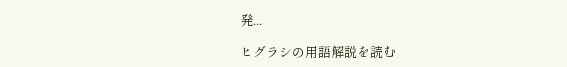発...

ヒグラシの用語解説を読む